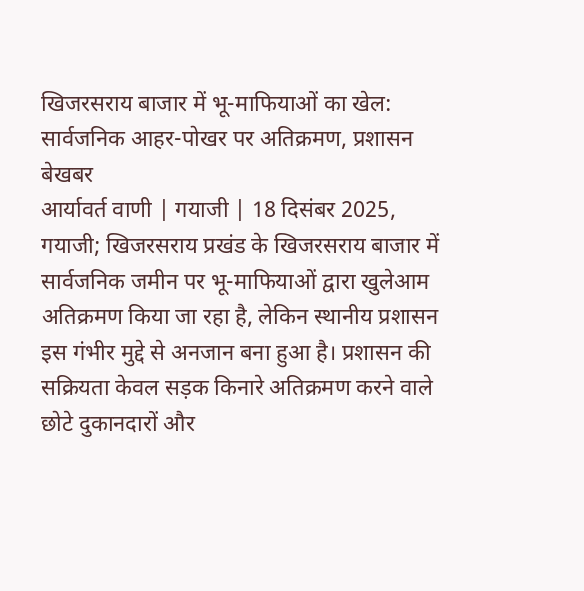खिजरसराय बाजार में भू-माफियाओं का खेल: सार्वजनिक आहर-पोखर पर अतिक्रमण, प्रशासन बेखबर
आर्यावर्त वाणी | गयाजी | 18 दिसंबर 2025,
गयाजी; खिजरसराय प्रखंड के खिजरसराय बाजार में सार्वजनिक जमीन पर भू-माफियाओं द्वारा खुलेआम अतिक्रमण किया जा रहा है, लेकिन स्थानीय प्रशासन इस गंभीर मुद्दे से अनजान बना हुआ है। प्रशासन की सक्रियता केवल सड़क किनारे अतिक्रमण करने वाले छोटे दुकानदारों और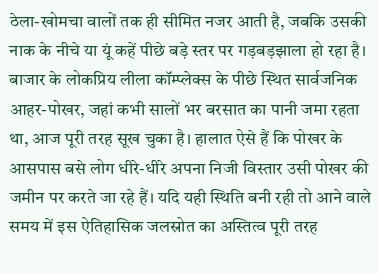ठेला-खोमचा वालों तक ही सीमित नजर आती है, जबकि उसकी नाक के नीचे या यूं कहें पीछे बड़े स्तर पर गड़बड़झाला हो रहा है।
बाजार के लोकप्रिय लीला कॉम्प्लेक्स के पीछे स्थित सार्वजनिक आहर-पोखर, जहां कभी सालों भर बरसात का पानी जमा रहता था, आज पूरी तरह सूख चुका है। हालात ऐसे हैं कि पोखर के आसपास बसे लोग धीरे-धीरे अपना निजी विस्तार उसी पोखर की जमीन पर करते जा रहे हैं। यदि यही स्थिति बनी रही तो आने वाले समय में इस ऐतिहासिक जलस्रोत का अस्तित्व पूरी तरह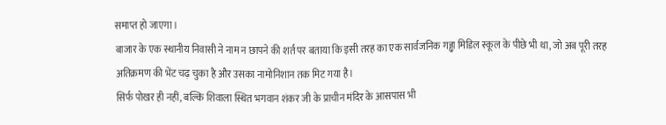समाप्त हो जाएगा।
बाजार के एक स्थानीय निवासी ने नाम न छापने की शर्त पर बताया कि इसी तरह का एक सार्वजनिक गड्ढा मिडिल स्कूल के पीछे भी था, जो अब पूरी तरह अतिक्रमण की भेंट चढ़ चुका है और उसका नामोनिशान तक मिट गया है।
सिर्फ पोखर ही नहीं, बल्कि शिवाला स्थित भगवान शंकर जी के प्राचीन मंदिर के आसपास भी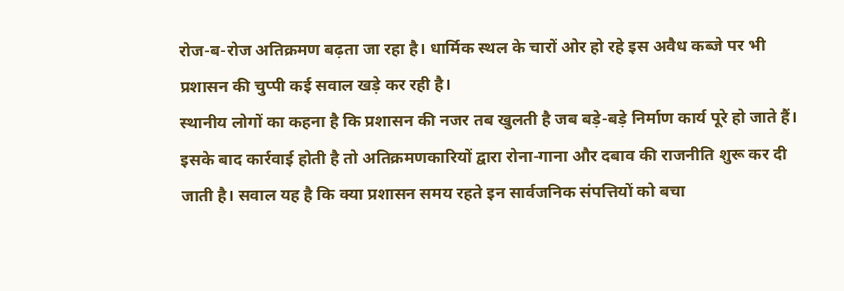रोज-ब-रोज अतिक्रमण बढ़ता जा रहा है। धार्मिक स्थल के चारों ओर हो रहे इस अवैध कब्जे पर भी प्रशासन की चुप्पी कई सवाल खड़े कर रही है।
स्थानीय लोगों का कहना है कि प्रशासन की नजर तब खुलती है जब बड़े-बड़े निर्माण कार्य पूरे हो जाते हैं। इसके बाद कार्रवाई होती है तो अतिक्रमणकारियों द्वारा रोना-गाना और दबाव की राजनीति शुरू कर दी जाती है। सवाल यह है कि क्या प्रशासन समय रहते इन सार्वजनिक संपत्तियों को बचा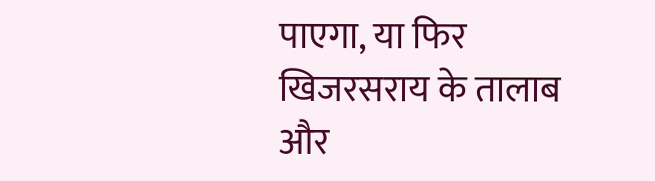पाएगा, या फिर खिजरसराय के तालाब और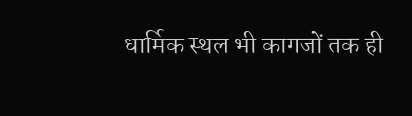धार्मिक स्थल भी कागजों तक ही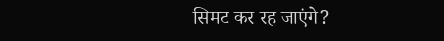सिमट कर रह जाएंगे?